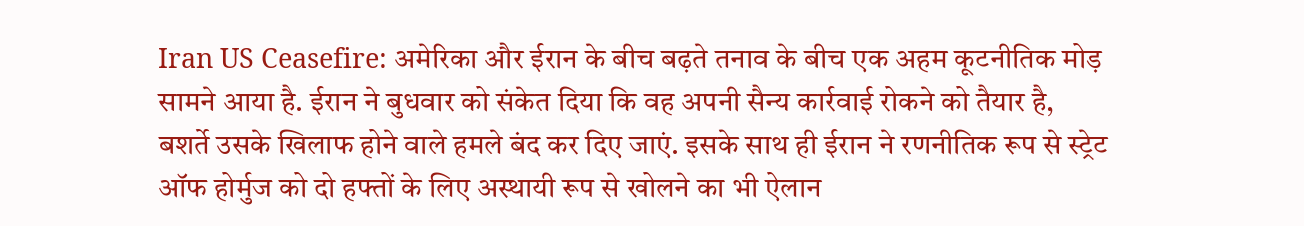Iran US Ceasefire: अमेरिका और ईरान के बीच बढ़ते तनाव के बीच एक अहम कूटनीतिक मोड़ सामने आया है. ईरान ने बुधवार को संकेत दिया कि वह अपनी सैन्य कार्रवाई रोकने को तैयार है, बशर्ते उसके खिलाफ होने वाले हमले बंद कर दिए जाएं. इसके साथ ही ईरान ने रणनीतिक रूप से स्ट्रेट ऑफ होर्मुज को दो हफ्तों के लिए अस्थायी रूप से खोलने का भी ऐलान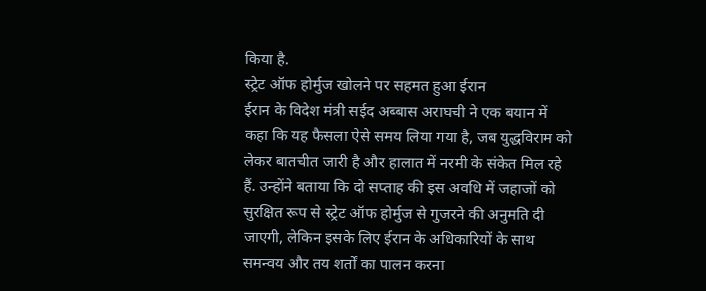किया है.
स्ट्रेट ऑफ होर्मुज खोलने पर सहमत हुआ ईरान
ईरान के विदेश मंत्री सईद अब्बास अराघची ने एक बयान में कहा कि यह फैसला ऐसे समय लिया गया है, जब युद्धविराम को लेकर बातचीत जारी है और हालात में नरमी के संकेत मिल रहे हैं. उन्होंने बताया कि दो सप्ताह की इस अवधि में जहाजों को सुरक्षित रूप से स्ट्रेट ऑफ होर्मुज से गुजरने की अनुमति दी जाएगी, लेकिन इसके लिए ईरान के अधिकारियों के साथ समन्वय और तय शर्तों का पालन करना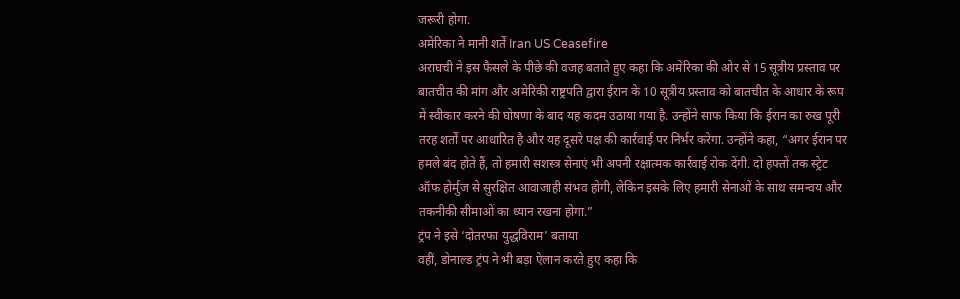जरूरी होगा.
अमेरिका ने मानी शर्तें Iran US Ceasefire
अराघची ने इस फैसले के पीछे की वजह बताते हुए कहा कि अमेरिका की ओर से 15 सूत्रीय प्रस्ताव पर बातचीत की मांग और अमेरिकी राष्ट्रपति द्वारा ईरान के 10 सूत्रीय प्रस्ताव को बातचीत के आधार के रूप में स्वीकार करने की घोषणा के बाद यह कदम उठाया गया है. उन्होंने साफ किया कि ईरान का रुख पूरी तरह शर्तों पर आधारित है और यह दूसरे पक्ष की कार्रवाई पर निर्भर करेगा. उन्होंने कहा, “अगर ईरान पर हमले बंद होते हैं, तो हमारी सशस्त्र सेनाएं भी अपनी रक्षात्मक कार्रवाई रोक देंगी. दो हफ्तों तक स्ट्रेट ऑफ होर्मुज से सुरक्षित आवाजाही संभव होगी, लेकिन इसके लिए हमारी सेनाओं के साथ समन्वय और तकनीकी सीमाओं का ध्यान रखना होगा.”
ट्रंप ने इसे ‘दोतरफा युद्धविराम’ बताया
वहीं, डोनाल्ड ट्रंप ने भी बड़ा ऐलान करते हुए कहा कि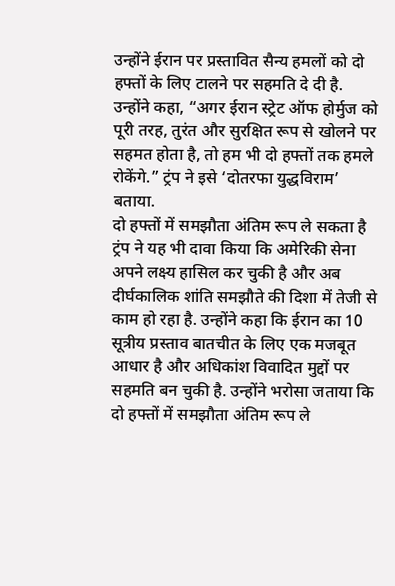उन्होंने ईरान पर प्रस्तावित सैन्य हमलों को दो हफ्तों के लिए टालने पर सहमति दे दी है. उन्होंने कहा, “अगर ईरान स्ट्रेट ऑफ होर्मुज को पूरी तरह, तुरंत और सुरक्षित रूप से खोलने पर सहमत होता है, तो हम भी दो हफ्तों तक हमले रोकेंगे.” ट्रंप ने इसे ‘दोतरफा युद्धविराम’ बताया.
दो हफ्तों में समझौता अंतिम रूप ले सकता है
ट्रंप ने यह भी दावा किया कि अमेरिकी सेना अपने लक्ष्य हासिल कर चुकी है और अब दीर्घकालिक शांति समझौते की दिशा में तेजी से काम हो रहा है. उन्होंने कहा कि ईरान का 10 सूत्रीय प्रस्ताव बातचीत के लिए एक मजबूत आधार है और अधिकांश विवादित मुद्दों पर सहमति बन चुकी है. उन्होंने भरोसा जताया कि दो हफ्तों में समझौता अंतिम रूप ले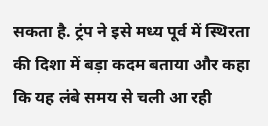सकता है. ट्रंप ने इसे मध्य पूर्व में स्थिरता की दिशा में बड़ा कदम बताया और कहा कि यह लंबे समय से चली आ रही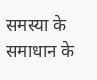समस्या के समाधान के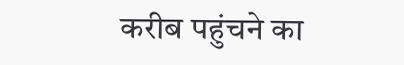करीब पहुंचने का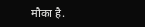मौका है.